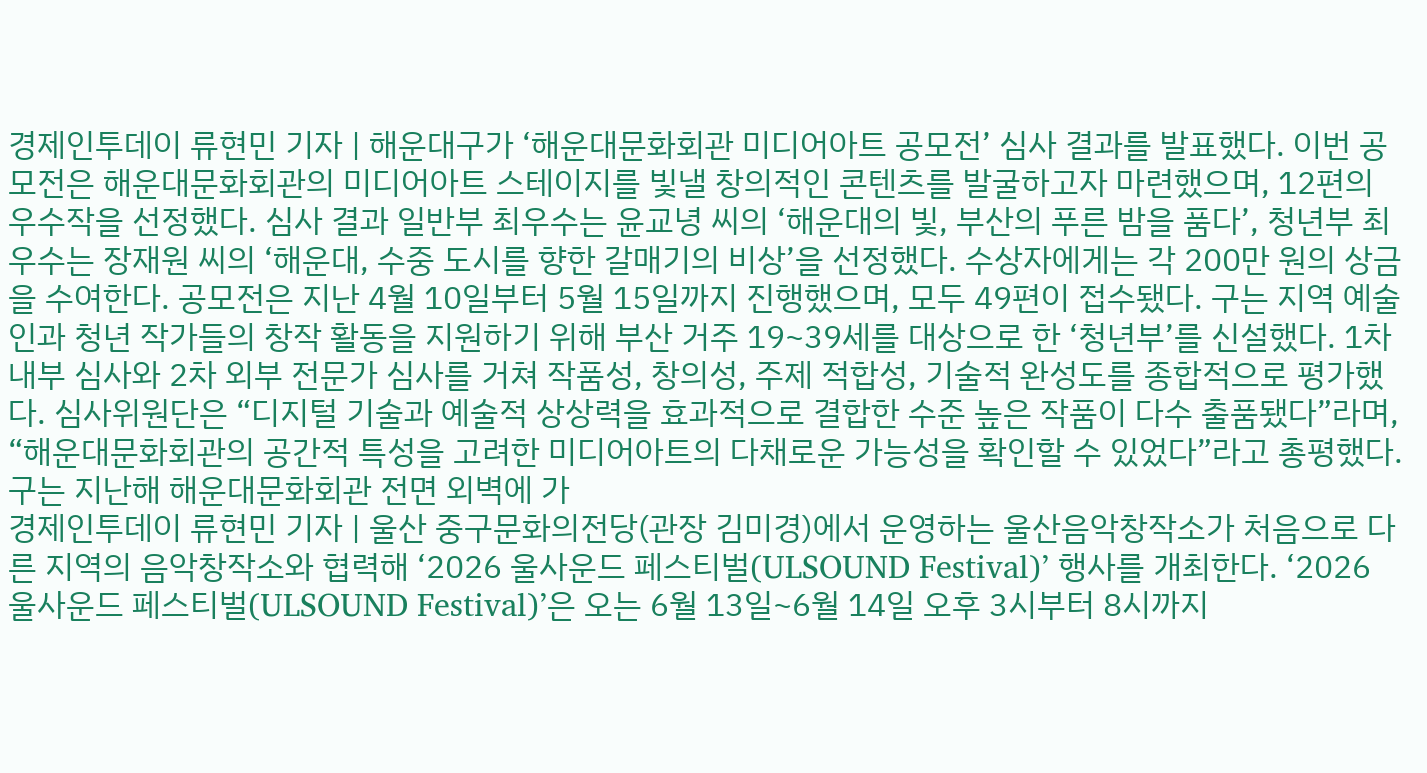경제인투데이 류현민 기자 | 해운대구가 ‘해운대문화회관 미디어아트 공모전’ 심사 결과를 발표했다. 이번 공모전은 해운대문화회관의 미디어아트 스테이지를 빛낼 창의적인 콘텐츠를 발굴하고자 마련했으며, 12편의 우수작을 선정했다. 심사 결과 일반부 최우수는 윤교녕 씨의 ‘해운대의 빛, 부산의 푸른 밤을 품다’, 청년부 최우수는 장재원 씨의 ‘해운대, 수중 도시를 향한 갈매기의 비상’을 선정했다. 수상자에게는 각 200만 원의 상금을 수여한다. 공모전은 지난 4월 10일부터 5월 15일까지 진행했으며, 모두 49편이 접수됐다. 구는 지역 예술인과 청년 작가들의 창작 활동을 지원하기 위해 부산 거주 19~39세를 대상으로 한 ‘청년부’를 신설했다. 1차 내부 심사와 2차 외부 전문가 심사를 거쳐 작품성, 창의성, 주제 적합성, 기술적 완성도를 종합적으로 평가했다. 심사위원단은 “디지털 기술과 예술적 상상력을 효과적으로 결합한 수준 높은 작품이 다수 출품됐다”라며, “해운대문화회관의 공간적 특성을 고려한 미디어아트의 다채로운 가능성을 확인할 수 있었다”라고 총평했다. 구는 지난해 해운대문화회관 전면 외벽에 가
경제인투데이 류현민 기자 | 울산 중구문화의전당(관장 김미경)에서 운영하는 울산음악창작소가 처음으로 다른 지역의 음악창작소와 협력해 ‘2026 울사운드 페스티벌(ULSOUND Festival)’ 행사를 개최한다. ‘2026 울사운드 페스티벌(ULSOUND Festival)’은 오는 6월 13일~6월 14일 오후 3시부터 8시까지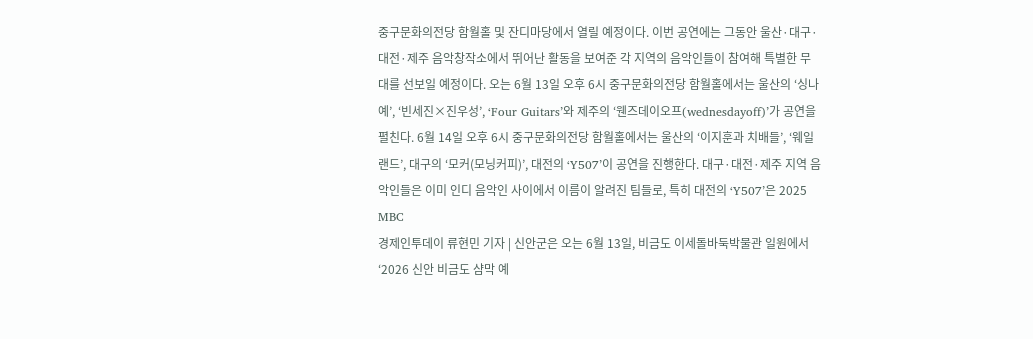중구문화의전당 함월홀 및 잔디마당에서 열릴 예정이다. 이번 공연에는 그동안 울산·대구·대전·제주 음악창작소에서 뛰어난 활동을 보여준 각 지역의 음악인들이 참여해 특별한 무대를 선보일 예정이다. 오는 6월 13일 오후 6시 중구문화의전당 함월홀에서는 울산의 ‘싱나예’, ‘빈세진×진우성’, ‘Four Guitars’와 제주의 ‘웬즈데이오프(wednesdayoff)’가 공연을 펼친다. 6월 14일 오후 6시 중구문화의전당 함월홀에서는 울산의 ‘이지훈과 치배들’, ‘웨일랜드’, 대구의 ‘모커(모닝커피)’, 대전의 ‘Y507’이 공연을 진행한다. 대구·대전·제주 지역 음악인들은 이미 인디 음악인 사이에서 이름이 알려진 팀들로, 특히 대전의 ‘Y507’은 2025 MBC
경제인투데이 류현민 기자 | 신안군은 오는 6월 13일, 비금도 이세돌바둑박물관 일원에서 ‘2026 신안 비금도 샴막 예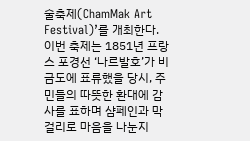술축제(ChamMak Art Festival)’를 개최한다. 이번 축제는 1851년 프랑스 포경선 ‘나르발호’가 비금도에 표류했을 당시, 주민들의 따뜻한 환대에 감사를 표하며 샴페인과 막걸리로 마음을 나눈지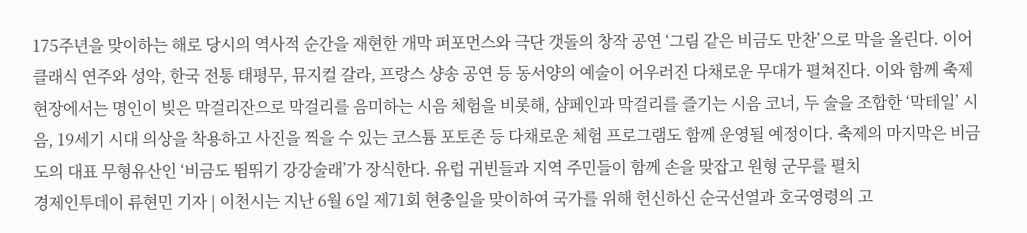175주년을 맞이하는 해로 당시의 역사적 순간을 재현한 개막 퍼포먼스와 극단 갯돌의 창작 공연 ‘그림 같은 비금도 만찬’으로 막을 올린다. 이어 클래식 연주와 성악, 한국 전통 태평무, 뮤지컬 갈라, 프랑스 샹송 공연 등 동서양의 예술이 어우러진 다채로운 무대가 펼쳐진다. 이와 함께 축제 현장에서는 명인이 빚은 막걸리잔으로 막걸리를 음미하는 시음 체험을 비롯해, 샴페인과 막걸리를 즐기는 시음 코너, 두 술을 조합한 ‘막테일’ 시음, 19세기 시대 의상을 착용하고 사진을 찍을 수 있는 코스튬 포토존 등 다채로운 체험 프로그램도 함께 운영될 예정이다. 축제의 마지막은 비금도의 대표 무형유산인 ‘비금도 뜀뛰기 강강술래’가 장식한다. 유럽 귀빈들과 지역 주민들이 함께 손을 맞잡고 원형 군무를 펼치
경제인투데이 류현민 기자 | 이천시는 지난 6월 6일 제71회 현충일을 맞이하여 국가를 위해 헌신하신 순국선열과 호국영령의 고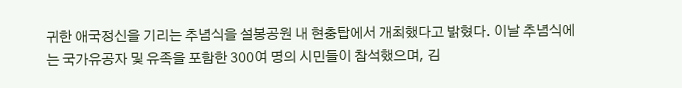귀한 애국정신을 기리는 추념식을 설봉공원 내 현충탑에서 개최했다고 밝혔다. 이날 추념식에는 국가유공자 및 유족을 포함한 300여 명의 시민들이 참석했으며, 김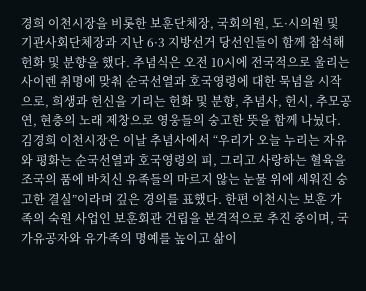경희 이천시장을 비롯한 보훈단체장, 국회의원, 도·시의원 및 기관사회단체장과 지난 6·3 지방선거 당선인들이 함께 참석해 헌화 및 분향을 했다. 추념식은 오전 10시에 전국적으로 울리는 사이렌 취명에 맞춰 순국선열과 호국영령에 대한 묵념을 시작으로, 희생과 헌신을 기리는 헌화 및 분향, 추념사, 헌시, 추모공연, 현충의 노래 제창으로 영웅들의 숭고한 뜻을 함께 나눴다. 김경희 이천시장은 이날 추념사에서 “우리가 오늘 누리는 자유와 평화는 순국선열과 호국영령의 피, 그리고 사랑하는 혈육을 조국의 품에 바치신 유족들의 마르지 않는 눈물 위에 세워진 숭고한 결실”이라며 깊은 경의를 표했다. 한편 이천시는 보훈 가족의 숙원 사업인 보훈회관 건립을 본격적으로 추진 중이며, 국가유공자와 유가족의 명예를 높이고 삶이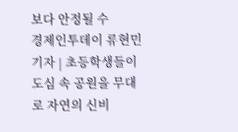보다 안정될 수
경제인투데이 류현민 기자 | 초등학생들이 도심 속 공원을 무대로 자연의 신비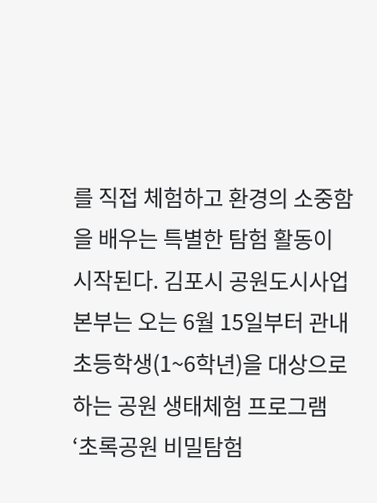를 직접 체험하고 환경의 소중함을 배우는 특별한 탐험 활동이 시작된다. 김포시 공원도시사업본부는 오는 6월 15일부터 관내 초등학생(1~6학년)을 대상으로 하는 공원 생태체험 프로그램 ‘초록공원 비밀탐험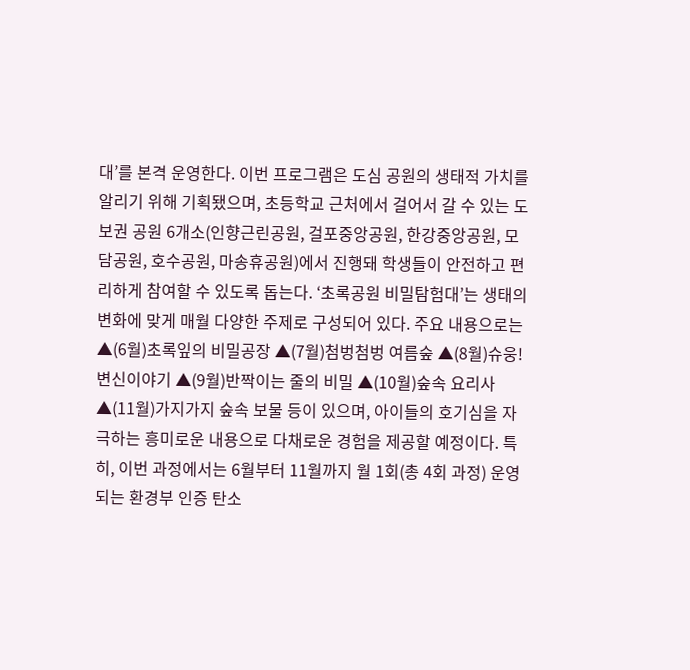대’를 본격 운영한다. 이번 프로그램은 도심 공원의 생태적 가치를 알리기 위해 기획됐으며, 초등학교 근처에서 걸어서 갈 수 있는 도보권 공원 6개소(인향근린공원, 걸포중앙공원, 한강중앙공원, 모담공원, 호수공원, 마송휴공원)에서 진행돼 학생들이 안전하고 편리하게 참여할 수 있도록 돕는다. ‘초록공원 비밀탐험대’는 생태의 변화에 맞게 매월 다양한 주제로 구성되어 있다. 주요 내용으로는 ▲(6월)초록잎의 비밀공장 ▲(7월)첨벙첨벙 여름숲 ▲(8월)슈웅! 변신이야기 ▲(9월)반짝이는 줄의 비밀 ▲(10월)숲속 요리사 ▲(11월)가지가지 숲속 보물 등이 있으며, 아이들의 호기심을 자극하는 흥미로운 내용으로 다채로운 경험을 제공할 예정이다. 특히, 이번 과정에서는 6월부터 11월까지 월 1회(총 4회 과정) 운영되는 환경부 인증 탄소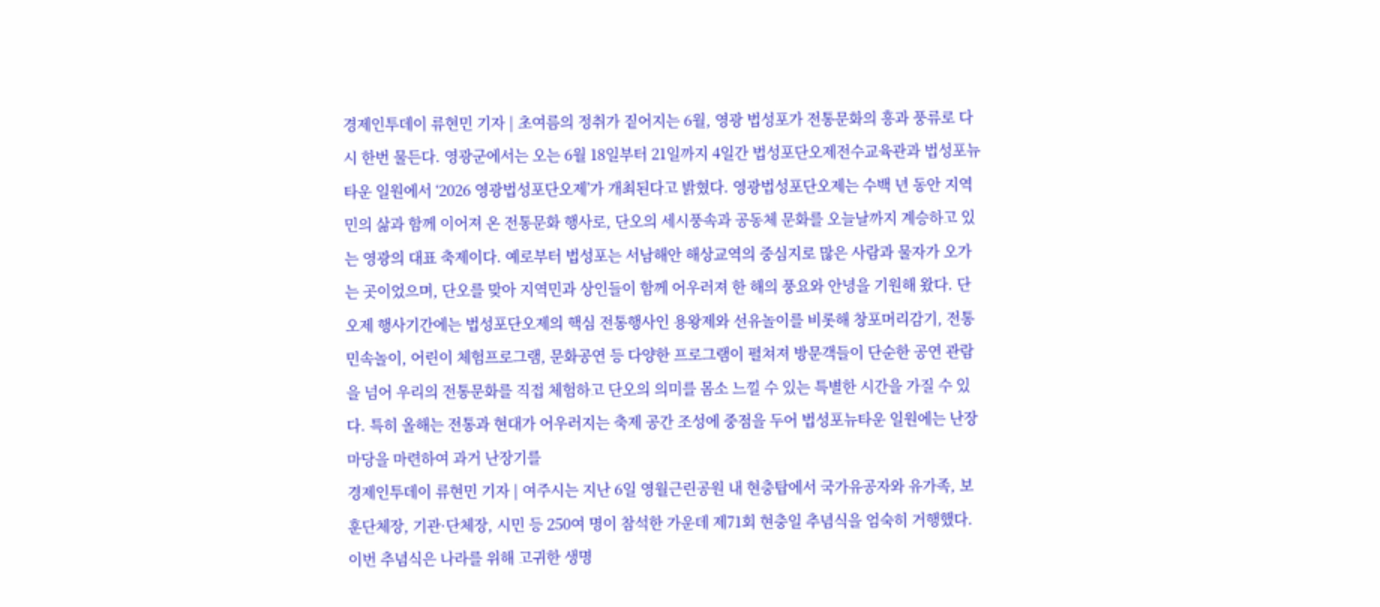경제인투데이 류현민 기자 | 초여름의 정취가 짙어지는 6월, 영광 법성포가 전통문화의 흥과 풍류로 다시 한번 물든다. 영광군에서는 오는 6월 18일부터 21일까지 4일간 법성포단오제전수교육관과 법성포뉴타운 일원에서 ‘2026 영광법성포단오제’가 개최된다고 밝혔다. 영광법성포단오제는 수백 년 동안 지역민의 삶과 함께 이어져 온 전통문화 행사로, 단오의 세시풍속과 공동체 문화를 오늘날까지 계승하고 있는 영광의 대표 축제이다. 예로부터 법성포는 서남해안 해상교역의 중심지로 많은 사람과 물자가 오가는 곳이었으며, 단오를 맞아 지역민과 상인들이 함께 어우러져 한 해의 풍요와 안녕을 기원해 왔다. 단오제 행사기간에는 법성포단오제의 핵심 전통행사인 용왕제와 선유놀이를 비롯해 창포머리감기, 전통민속놀이, 어린이 체험프로그램, 문화공연 등 다양한 프로그램이 펼쳐져 방문객들이 단순한 공연 관람을 넘어 우리의 전통문화를 직접 체험하고 단오의 의미를 몸소 느낄 수 있는 특별한 시간을 가질 수 있다. 특히 올해는 전통과 현대가 어우러지는 축제 공간 조성에 중점을 두어 법성포뉴타운 일원에는 난장마당을 마련하여 과거 난장기를
경제인투데이 류현민 기자 | 여주시는 지난 6일 영월근린공원 내 현충탑에서 국가유공자와 유가족, 보훈단체장, 기관·단체장, 시민 등 250여 명이 참석한 가운데 제71회 현충일 추념식을 엄숙히 거행했다. 이번 추념식은 나라를 위해 고귀한 생명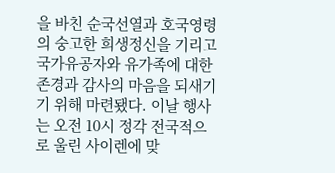을 바친 순국선열과 호국영령의 숭고한 희생정신을 기리고 국가유공자와 유가족에 대한 존경과 감사의 마음을 되새기기 위해 마련됐다. 이날 행사는 오전 10시 정각 전국적으로 울린 사이렌에 맞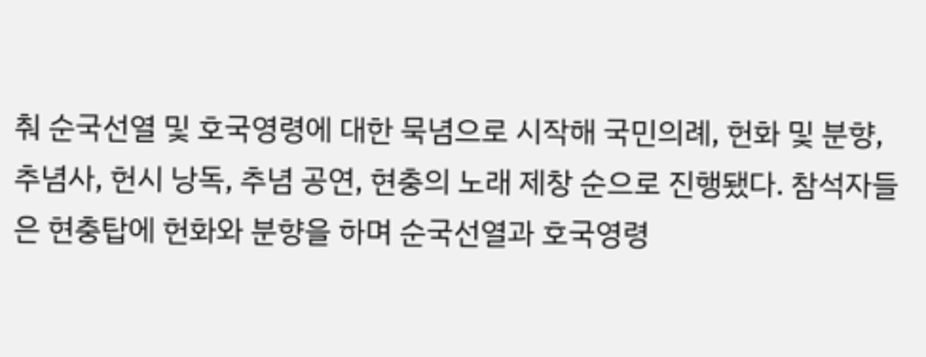춰 순국선열 및 호국영령에 대한 묵념으로 시작해 국민의례, 헌화 및 분향, 추념사, 헌시 낭독, 추념 공연, 현충의 노래 제창 순으로 진행됐다. 참석자들은 현충탑에 헌화와 분향을 하며 순국선열과 호국영령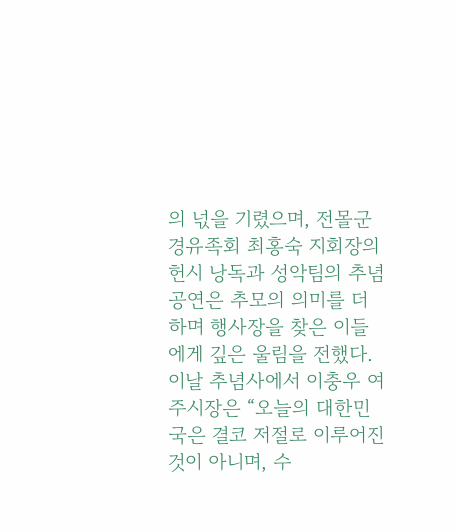의 넋을 기렸으며, 전몰군경유족회 최홍숙 지회장의 헌시 낭독과 성악팀의 추념 공연은 추모의 의미를 더하며 행사장을 찾은 이들에게 깊은 울림을 전했다. 이날 추념사에서 이충우 여주시장은 “오늘의 대한민국은 결코 저절로 이루어진 것이 아니며, 수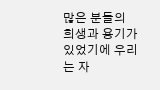많은 분들의 희생과 용기가 있었기에 우리는 자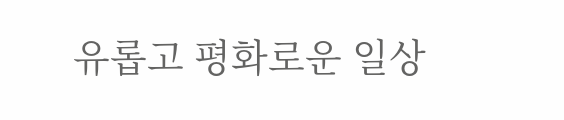유롭고 평화로운 일상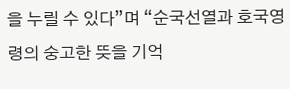을 누릴 수 있다”며 “순국선열과 호국영령의 숭고한 뜻을 기억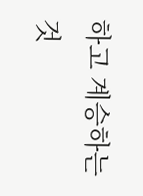하고 계승하는 것